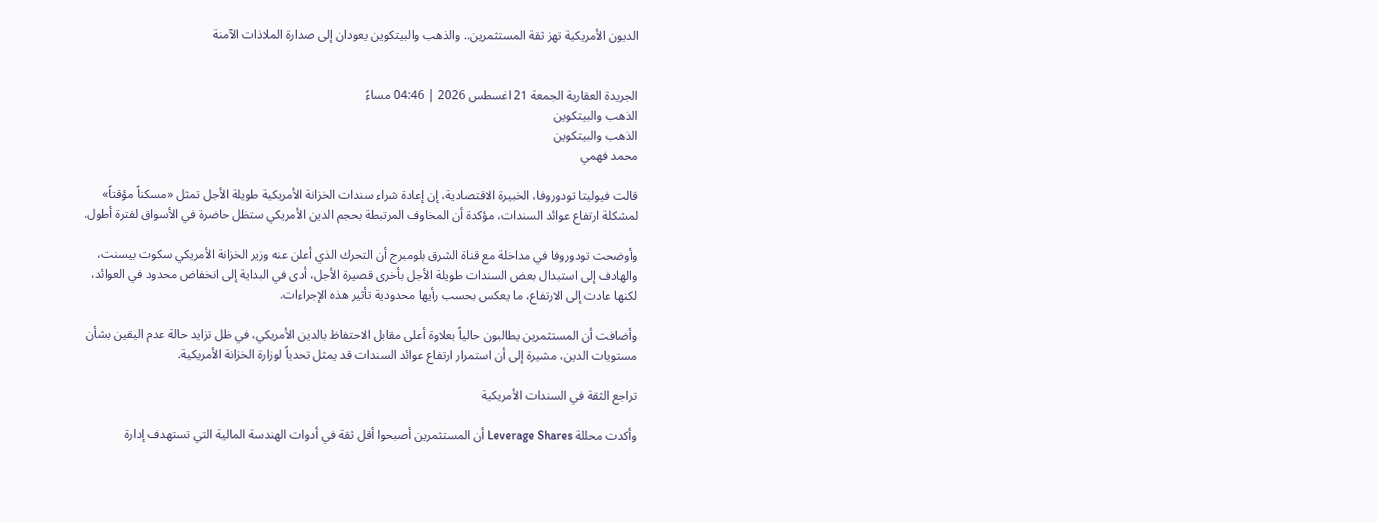الديون الأمريكية تهز ثقة المستثمرين.. والذهب والبيتكوين يعودان إلى صدارة الملاذات الآمنة


الجريدة العقارية الجمعة 21 اغسطس 2026 | 04:46 مساءً
الذهب والبيتكوين
الذهب والبيتكوين
محمد فهمي

قالت فيوليتا تودوروفا، الخبيرة الاقتصادية، إن إعادة شراء سندات الخزانة الأمريكية طويلة الأجل تمثل «مسكناً مؤقتاً» لمشكلة ارتفاع عوائد السندات، مؤكدة أن المخاوف المرتبطة بحجم الدين الأمريكي ستظل حاضرة في الأسواق لفترة أطول.

وأوضحت تودوروفا في مداخلة مع قناة الشرق بلومبرج أن التحرك الذي أعلن عنه وزير الخزانة الأمريكي سكوت بيسنت، والهادف إلى استبدال بعض السندات طويلة الأجل بأخرى قصيرة الأجل، أدى في البداية إلى انخفاض محدود في العوائد، لكنها عادت إلى الارتفاع، ما يعكس بحسب رأيها محدودية تأثير هذه الإجراءات.

وأضافت أن المستثمرين يطالبون حالياً بعلاوة أعلى مقابل الاحتفاظ بالدين الأمريكي، في ظل تزايد حالة عدم اليقين بشأن مستويات الدين، مشيرة إلى أن استمرار ارتفاع عوائد السندات قد يمثل تحدياً لوزارة الخزانة الأمريكية.

تراجع الثقة في السندات الأمريكية

وأكدت محللة Leverage Shares أن المستثمرين أصبحوا أقل ثقة في أدوات الهندسة المالية التي تستهدف إدارة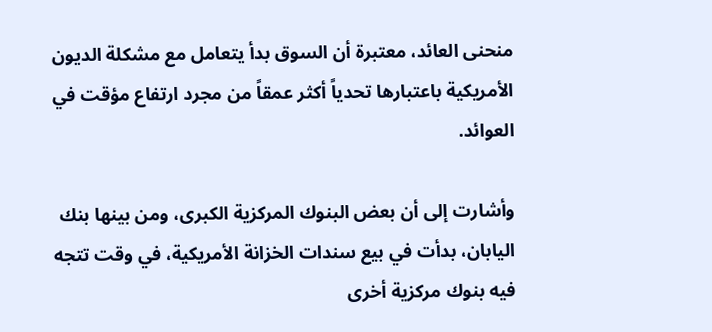منحنى العائد، معتبرة أن السوق بدأ يتعامل مع مشكلة الديون الأمريكية باعتبارها تحدياً أكثر عمقاً من مجرد ارتفاع مؤقت في العوائد.

وأشارت إلى أن بعض البنوك المركزية الكبرى، ومن بينها بنك اليابان، بدأت في بيع سندات الخزانة الأمريكية، في وقت تتجه فيه بنوك مركزية أخرى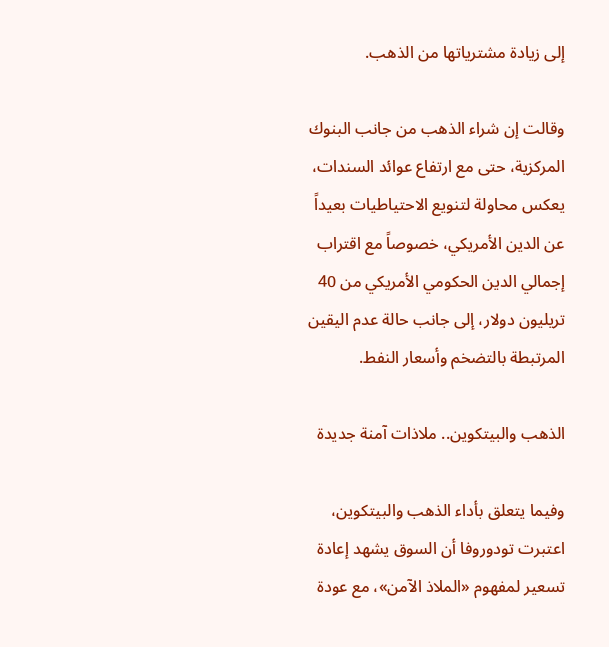إلى زيادة مشترياتها من الذهب.

وقالت إن شراء الذهب من جانب البنوك المركزية، حتى مع ارتفاع عوائد السندات، يعكس محاولة لتنويع الاحتياطيات بعيداً عن الدين الأمريكي، خصوصاً مع اقتراب إجمالي الدين الحكومي الأمريكي من 40 تريليون دولار، إلى جانب حالة عدم اليقين المرتبطة بالتضخم وأسعار النفط.

الذهب والبيتكوين.. ملاذات آمنة جديدة

وفيما يتعلق بأداء الذهب والبيتكوين، اعتبرت تودوروفا أن السوق يشهد إعادة تسعير لمفهوم «الملاذ الآمن»، مع عودة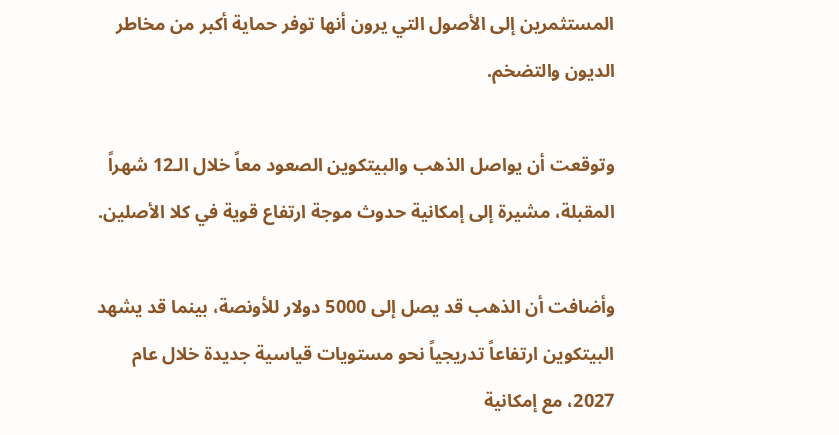المستثمرين إلى الأصول التي يرون أنها توفر حماية أكبر من مخاطر الديون والتضخم.

وتوقعت أن يواصل الذهب والبيتكوين الصعود معاً خلال الـ12 شهراً المقبلة، مشيرة إلى إمكانية حدوث موجة ارتفاع قوية في كلا الأصلين.

وأضافت أن الذهب قد يصل إلى 5000 دولار للأونصة، بينما قد يشهد البيتكوين ارتفاعاً تدريجياً نحو مستويات قياسية جديدة خلال عام 2027، مع إمكانية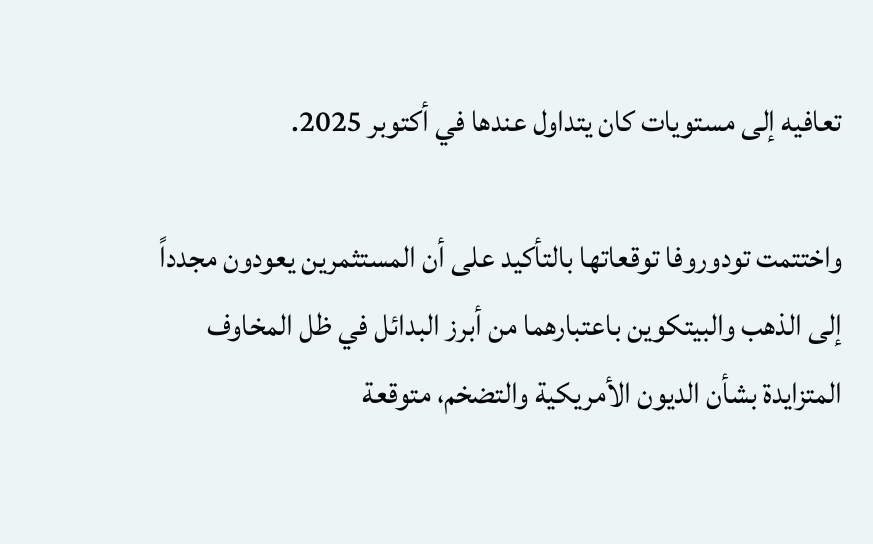تعافيه إلى مستويات كان يتداول عندها في أكتوبر 2025.

واختتمت تودوروفا توقعاتها بالتأكيد على أن المستثمرين يعودون مجدداً إلى الذهب والبيتكوين باعتبارهما من أبرز البدائل في ظل المخاوف المتزايدة بشأن الديون الأمريكية والتضخم، متوقعة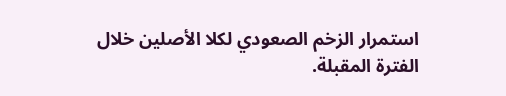استمرار الزخم الصعودي لكلا الأصلين خلال الفترة المقبلة.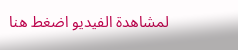لمشاهدة الفيديو اضغط هنا